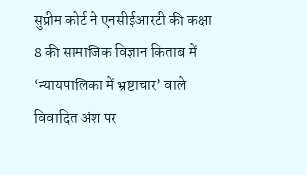सुप्रीम कोर्ट ने एनसीईआरटी की कक्षा 8 की सामाजिक विज्ञान किताब में ‘न्यायपालिका में भ्रष्टाचार’ वाले विवादित अंश पर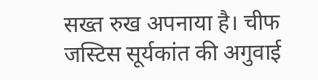सख्त रुख अपनाया है। चीफ जस्टिस सूर्यकांत की अगुवाई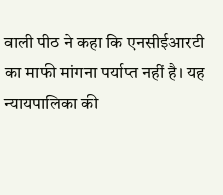वाली पीठ ने कहा कि एनसीईआरटी का माफी मांगना पर्याप्त नहीं है। यह न्यायपालिका की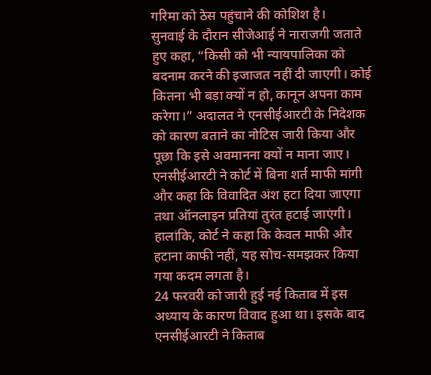गरिमा को ठेस पहुंचाने की कोशिश है।
सुनवाई के दौरान सीजेआई ने नाराजगी जताते हुए कहा, “किसी को भी न्यायपालिका को बदनाम करने की इजाजत नहीं दी जाएगी। कोई कितना भी बड़ा क्यों न हो, कानून अपना काम करेगा।” अदालत ने एनसीईआरटी के निदेशक को कारण बताने का नोटिस जारी किया और पूछा कि इसे अवमानना क्यों न माना जाए।
एनसीईआरटी ने कोर्ट में बिना शर्त माफी मांगी और कहा कि विवादित अंश हटा दिया जाएगा तथा ऑनलाइन प्रतियां तुरंत हटाई जाएंगी। हालांकि, कोर्ट ने कहा कि केवल माफी और हटाना काफी नहीं, यह सोच-समझकर किया गया कदम लगता है।
24 फरवरी को जारी हुई नई किताब में इस अध्याय के कारण विवाद हुआ था। इसके बाद एनसीईआरटी ने किताब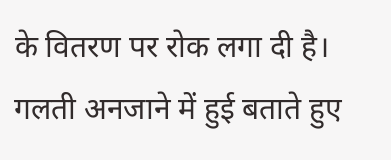के वितरण पर रोक लगा दी है। गलती अनजाने में हुई बताते हुए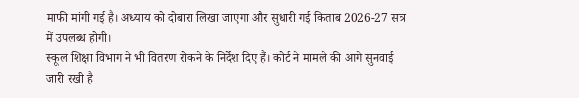माफी मांगी गई है। अध्याय को दोबारा लिखा जाएगा और सुधारी गई किताब 2026-27 सत्र में उपलब्ध होगी।
स्कूल शिक्षा विभाग ने भी वितरण रोकने के निर्देश दिए हैं। कोर्ट ने मामले की आगे सुनवाई जारी रखी है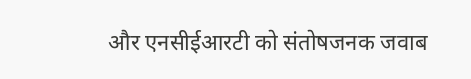और एनसीईआरटी को संतोषजनक जवाब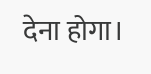देना होगा।